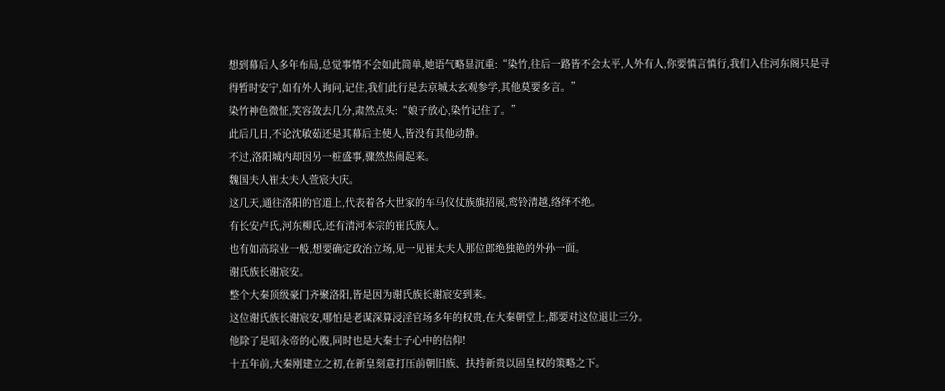想到幕后人多年布局,总觉事情不会如此简单,她语气略显沉重:“染竹,往后一路皆不会太平,人外有人,你要慎言慎行,我们入住河东阁只是寻得暂时安宁,如有外人询问,记住,我们此行是去京城太玄观参学,其他莫要多言。”
染竹神色微怔,笑容敛去几分,肃然点头:“娘子放心,染竹记住了。”
此后几日,不论沈敏茹还是其幕后主使人,皆没有其他动静。
不过,洛阳城内却因另一桩盛事,骤然热闹起来。
魏国夫人崔太夫人萱宸大庆。
这几天,通往洛阳的官道上,代表着各大世家的车马仪仗族旗招展,鸾铃清越,络绎不绝。
有长安卢氏,河东柳氏,还有清河本宗的崔氏族人。
也有如高琮业一般,想要确定政治立场,见一见崔太夫人那位郎绝独艳的外孙一面。
谢氏族长谢宸安。
整个大秦顶级豪门齐聚洛阳,皆是因为谢氏族长谢宸安到来。
这位谢氏族长谢宸安,哪怕是老谋深算浸淫官场多年的权贵,在大秦朝堂上,都要对这位退让三分。
他除了是昭永帝的心腹,同时也是大秦士子心中的信仰!
十五年前,大秦刚建立之初,在新皇刻意打压前朝旧族、扶持新贵以固皇权的策略之下。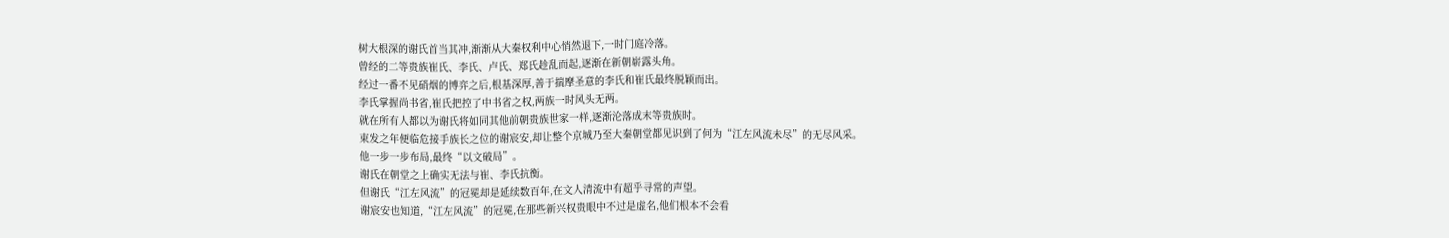树大根深的谢氏首当其冲,渐渐从大秦权利中心悄然退下,一时门庭冷落。
曾经的二等贵族崔氏、李氏、卢氏、郑氏趁乱而起,逐渐在新朝崭露头角。
经过一番不见硝烟的博弈之后,根基深厚,善于揣摩圣意的李氏和崔氏最终脱颖而出。
李氏掌握尚书省,崔氏把控了中书省之权,两族一时风头无两。
就在所有人都以为谢氏将如同其他前朝贵族世家一样,逐渐沦落成末等贵族时。
束发之年便临危接手族长之位的谢宸安,却让整个京城乃至大秦朝堂都见识到了何为“江左风流未尽”的无尽风采。
他一步一步布局,最终“以文破局”。
谢氏在朝堂之上确实无法与崔、李氏抗衡。
但谢氏“江左风流”的冠冕却是延续数百年,在文人清流中有超乎寻常的声望。
谢宸安也知道,“江左风流”的冠冕,在那些新兴权贵眼中不过是虚名,他们根本不会看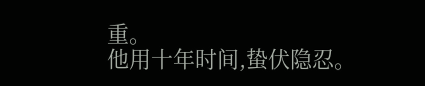重。
他用十年时间,蛰伏隐忍。